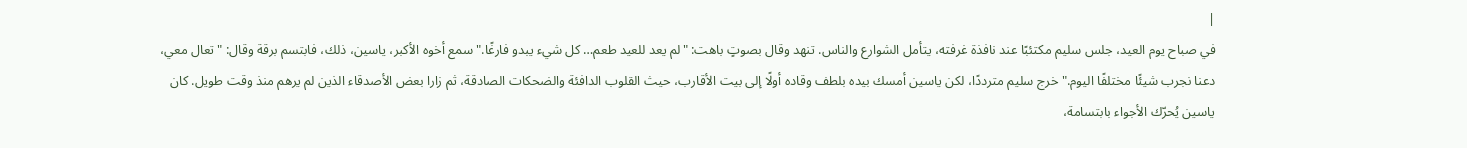|
في صباح يوم العيد، جلس سليم مكتئبًا عند نافذة غرفته، يتأمل الشوارع والناس. تنهد وقال بصوتٍ باهت: "لم يعد للعيد طعم… كل شيء يبدو فارغًا." سمع أخوه الأكبر، ياسين، ذلك، فابتسم برقة وقال: "تعال معي، دعنا نجرب شيئًا مختلفًا اليوم." خرج سليم مترددًا، لكن ياسين أمسك بيده بلطف وقاده أولًا إلى بيت الأقارب، حيث القلوب الدافئة والضحكات الصادقة، ثم زارا بعض الأصدقاء الذين لم يرهم منذ وقت طويل. كان ياسين يُحرّك الأجواء بابتسامة،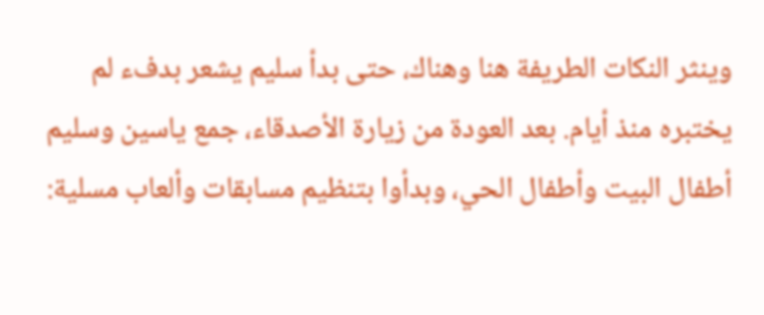وينثر النكات الطريفة هنا وهناك، حتى بدأ سليم يشعر بدفء لم يختبره منذ أيام. بعد العودة من زيارة الأصدقاء، جمع ياسين وسليم أطفال البيت وأطفال الحي، وبدأوا بتنظيم مسابقات وألعاب مسلية: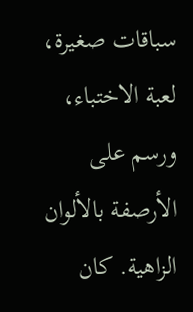سباقات صغيرة، لعبة الاختباء، ورسم على الأرصفة بالألوان الزاهية. كان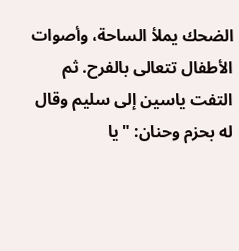الضحك يملأ الساحة، وأصوات الأطفال تتعالى بالفرح. ثم التفت ياسين إلى سليم وقال له بحزم وحنان: "يا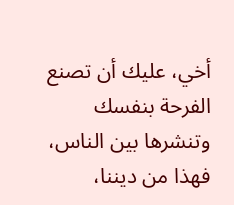أخي، عليك أن تصنع الفرحة بنفسك وتنشرها بين الناس، فهذا من ديننا،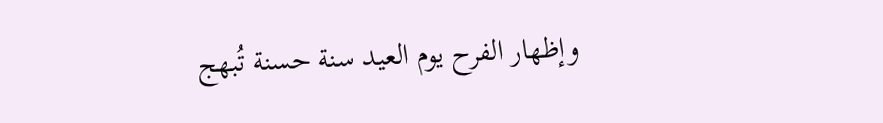وإظهار الفرح يوم العيد سنة حسنة تُبهج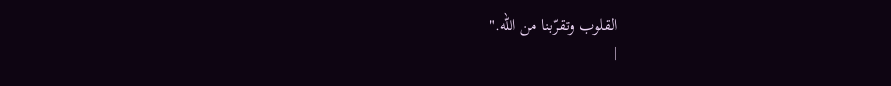القلوب وتقرّبنا من الله."
|